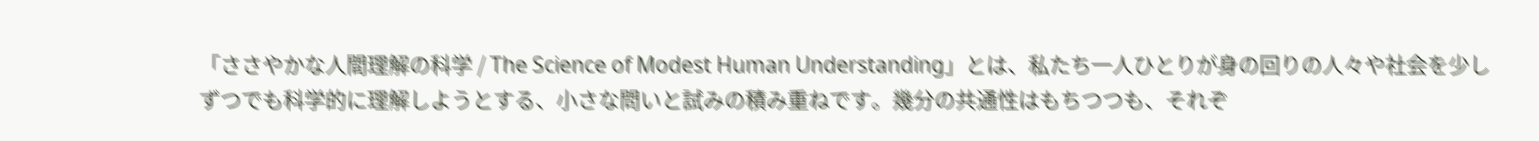「ささやかな人間理解の科学 / The Science of Modest Human Understanding」とは、私たち一人ひとりが身の回りの人々や社会を少しずつでも科学的に理解しようとする、小さな問いと試みの積み重ねです。幾分の共通性はもちつつも、それぞ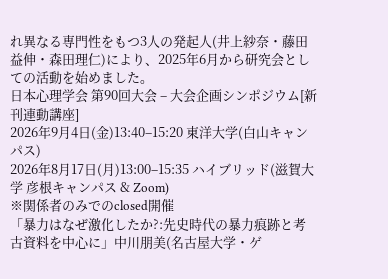れ異なる専門性をもつ3人の発起人(井上紗奈・藤田益伸・森田理仁)により、2025年6月から研究会としての活動を始めました。
日本心理学会 第90回大会 – 大会企画シンポジウム[新刊連動講座]
2026年9月4日(金)13:40–15:20 東洋大学(白山キャンパス)
2026年8月17日(月)13:00–15:35 ハイブリッド(滋賀大学 彦根キャンパス & Zoom)
※関係者のみでのclosed開催
「暴力はなぜ激化したか?:先史時代の暴力痕跡と考古資料を中心に」中川朋美(名古屋大学・ゲ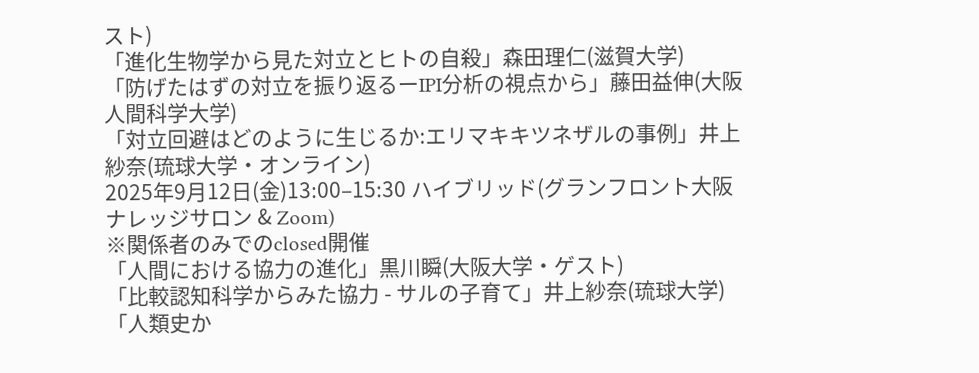スト)
「進化生物学から見た対立とヒトの自殺」森田理仁(滋賀大学)
「防げたはずの対立を振り返るーIPI分析の視点から」藤田益伸(大阪人間科学大学)
「対立回避はどのように生じるか:エリマキキツネザルの事例」井上紗奈(琉球大学・オンライン)
2025年9月12日(金)13:00–15:30 ハイブリッド(グランフロント大阪 ナレッジサロン & Zoom)
※関係者のみでのclosed開催
「人間における協力の進化」黒川瞬(大阪大学・ゲスト)
「比較認知科学からみた協力 - サルの子育て」井上紗奈(琉球大学)
「人類史か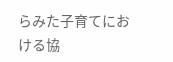らみた子育てにおける協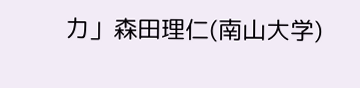力」森田理仁(南山大学)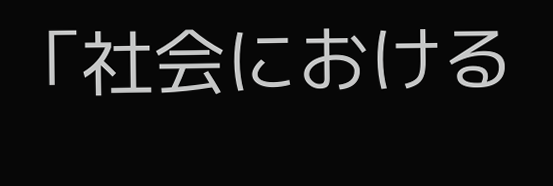「社会における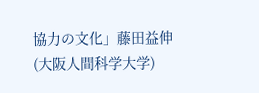協力の文化」藤田益伸(大阪人間科学大学)